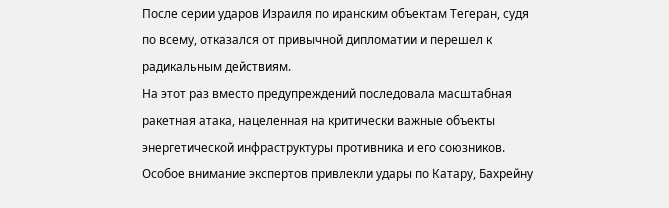После серии ударов Израиля по иранским объектам Тегеран, судя по всему, отказался от привычной дипломатии и перешел к радикальным действиям.
На этот раз вместо предупреждений последовала масштабная ракетная атака, нацеленная на критически важные объекты энергетической инфраструктуры противника и его союзников. Особое внимание экспертов привлекли удары по Катару, Бахрейну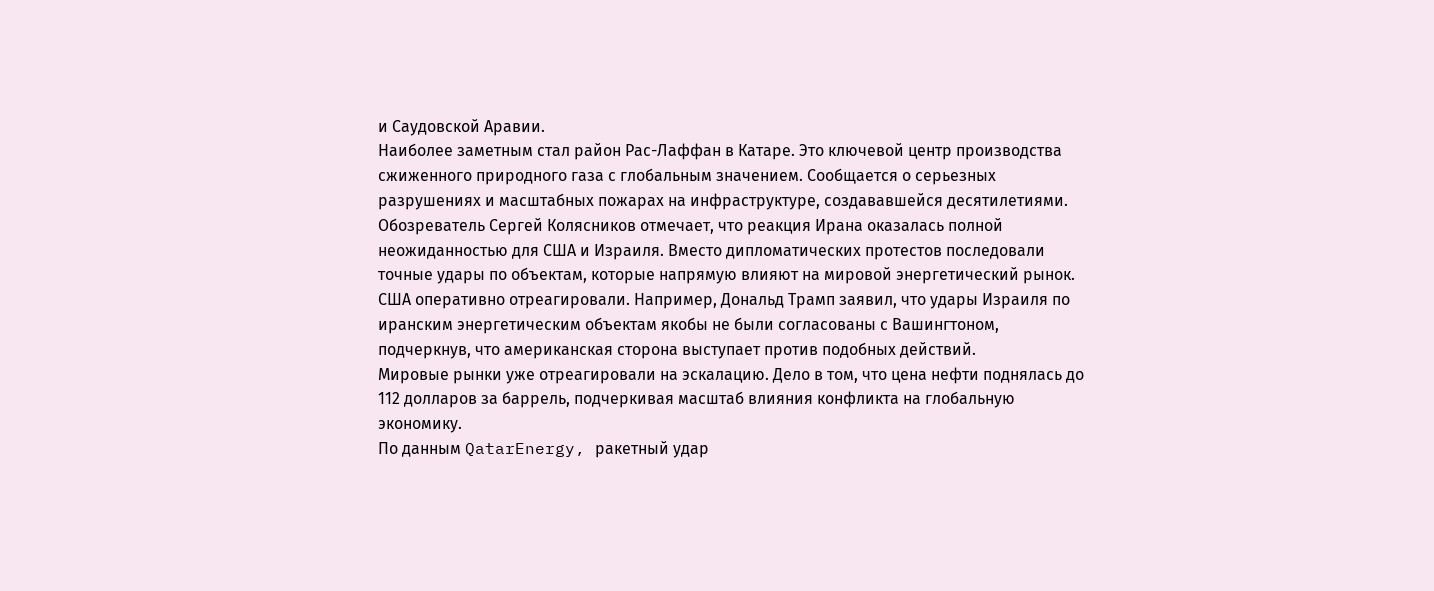и Саудовской Аравии.
Наиболее заметным стал район Рас-Лаффан в Катаре. Это ключевой центр производства сжиженного природного газа с глобальным значением. Сообщается о серьезных разрушениях и масштабных пожарах на инфраструктуре, создававшейся десятилетиями.
Обозреватель Сергей Колясников отмечает, что реакция Ирана оказалась полной неожиданностью для США и Израиля. Вместо дипломатических протестов последовали точные удары по объектам, которые напрямую влияют на мировой энергетический рынок.
США оперативно отреагировали. Например, Дональд Трамп заявил, что удары Израиля по иранским энергетическим объектам якобы не были согласованы с Вашингтоном, подчеркнув, что американская сторона выступает против подобных действий.
Мировые рынки уже отреагировали на эскалацию. Дело в том, что цена нефти поднялась до 112 долларов за баррель, подчеркивая масштаб влияния конфликта на глобальную экономику.
По данным QatarEnergy, ракетный удар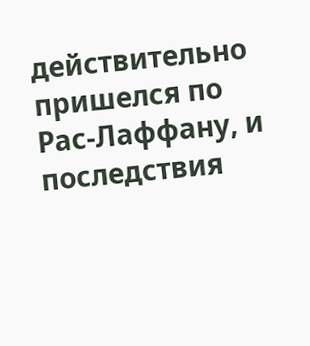действительно пришелся по Рас-Лаффану, и последствия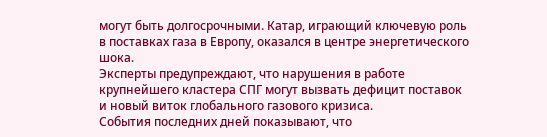могут быть долгосрочными. Катар, играющий ключевую роль в поставках газа в Европу, оказался в центре энергетического шока.
Эксперты предупреждают, что нарушения в работе крупнейшего кластера СПГ могут вызвать дефицит поставок и новый виток глобального газового кризиса.
События последних дней показывают, что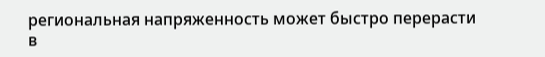региональная напряженность может быстро перерасти в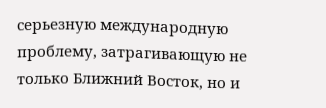серьезную международную проблему, затрагивающую не только Ближний Восток, но и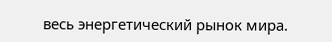весь энергетический рынок мира.